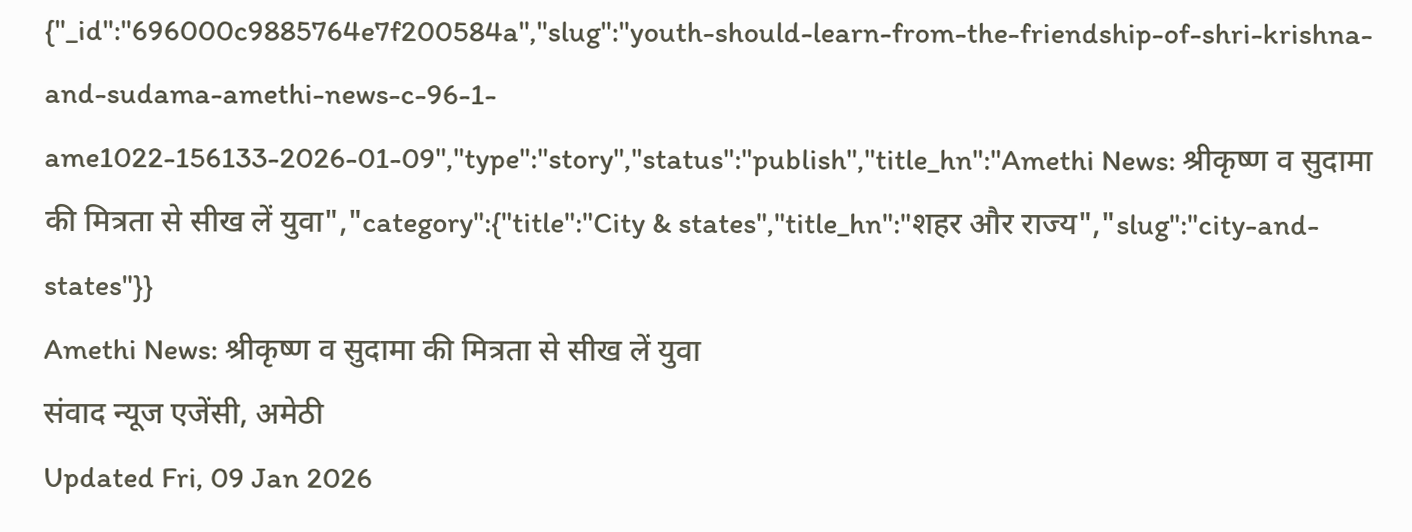{"_id":"696000c9885764e7f200584a","slug":"youth-should-learn-from-the-friendship-of-shri-krishna-and-sudama-amethi-news-c-96-1-ame1022-156133-2026-01-09","type":"story","status":"publish","title_hn":"Amethi News: श्रीकृष्ण व सुदामा की मित्रता से सीख लें युवा","category":{"title":"City & states","title_hn":"शहर और राज्य","slug":"city-and-states"}}
Amethi News: श्रीकृष्ण व सुदामा की मित्रता से सीख लें युवा
संवाद न्यूज एजेंसी, अमेठी
Updated Fri, 09 Jan 2026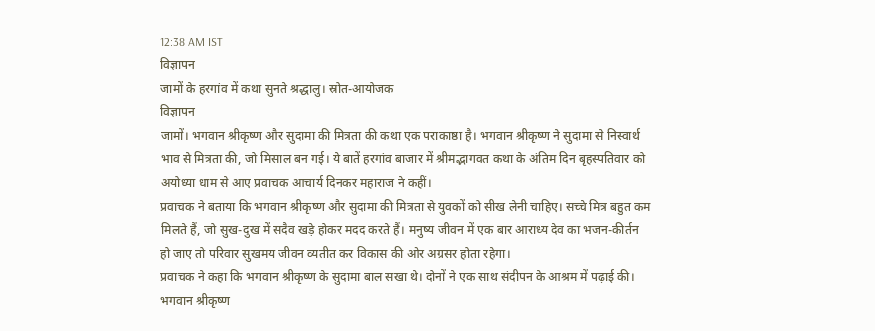12:38 AM IST
विज्ञापन
जामों के हरगांव में कथा सुनते श्रद्धालु। स्रोत-आयोजक
विज्ञापन
जामों। भगवान श्रीकृष्ण और सुदामा की मित्रता की कथा एक पराकाष्ठा है। भगवान श्रीकृष्ण ने सुदामा से निस्वार्थ भाव से मित्रता की, जो मिसाल बन गई। ये बातें हरगांव बाजार में श्रीमद्भागवत कथा के अंतिम दिन बृहस्पतिवार को अयोध्या धाम से आए प्रवाचक आचार्य दिनकर महाराज ने कहीं।
प्रवाचक ने बताया कि भगवान श्रीकृष्ण और सुदामा की मित्रता से युवकों को सीख लेनी चाहिए। सच्चे मित्र बहुत कम मिलते हैं, जो सुख-दुख में सदैव खड़े होकर मदद करते हैं। मनुष्य जीवन में एक बार आराध्य देव का भजन-कीर्तन हो जाए तो परिवार सुखमय जीवन व्यतीत कर विकास की ओर अग्रसर होता रहेगा।
प्रवाचक ने कहा कि भगवान श्रीकृष्ण के सुदामा बाल सखा थे। दोनों ने एक साथ संदीपन के आश्रम में पढ़ाई की। भगवान श्रीकृष्ण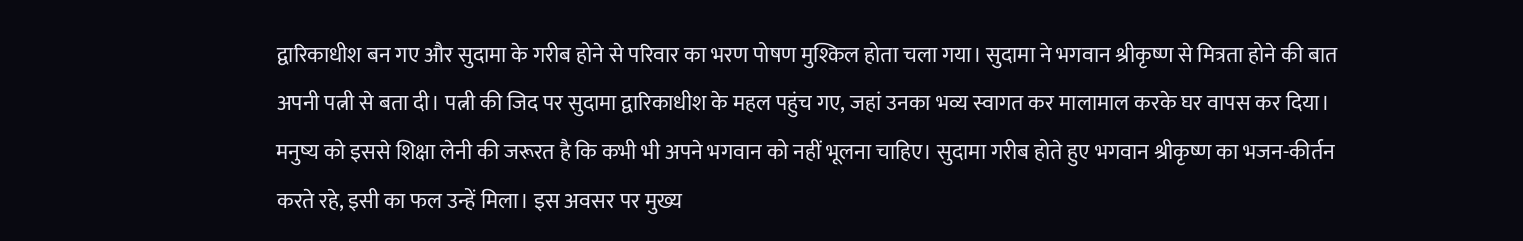द्वारिकाधीश बन गए और सुदामा के गरीब होने से परिवार का भरण पोषण मुश्किल होता चला गया। सुदामा ने भगवान श्रीकृष्ण से मित्रता होने की बात अपनी पत्नी से बता दी। पत्नी की जिद पर सुदामा द्वारिकाधीश के महल पहुंच गए, जहां उनका भव्य स्वागत कर मालामाल करके घर वापस कर दिया।
मनुष्य को इससे शिक्षा लेनी की जरूरत है कि कभी भी अपने भगवान को नहीं भूलना चाहिए। सुदामा गरीब होते हुए भगवान श्रीकृष्ण का भजन-कीर्तन करते रहे, इसी का फल उन्हें मिला। इस अवसर पर मुख्य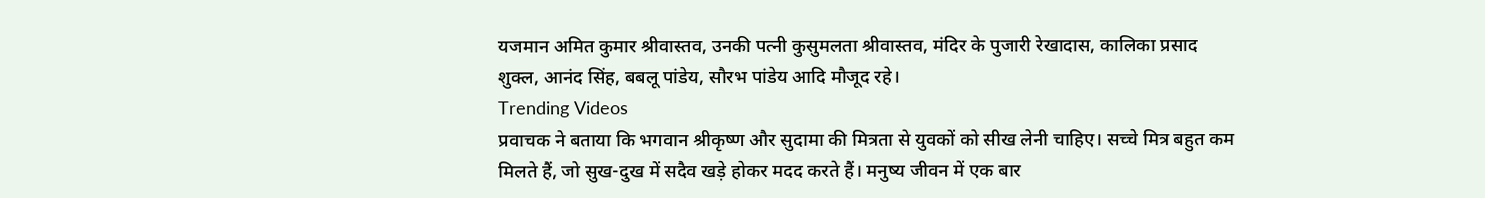यजमान अमित कुमार श्रीवास्तव, उनकी पत्नी कुसुमलता श्रीवास्तव, मंदिर के पुजारी रेखादास, कालिका प्रसाद शुक्ल, आनंद सिंह, बबलू पांडेय, सौरभ पांडेय आदि मौजूद रहे।
Trending Videos
प्रवाचक ने बताया कि भगवान श्रीकृष्ण और सुदामा की मित्रता से युवकों को सीख लेनी चाहिए। सच्चे मित्र बहुत कम मिलते हैं, जो सुख-दुख में सदैव खड़े होकर मदद करते हैं। मनुष्य जीवन में एक बार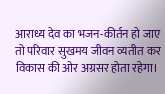आराध्य देव का भजन-कीर्तन हो जाए तो परिवार सुखमय जीवन व्यतीत कर विकास की ओर अग्रसर होता रहेगा।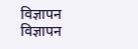विज्ञापन
विज्ञापन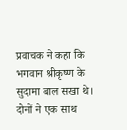प्रवाचक ने कहा कि भगवान श्रीकृष्ण के सुदामा बाल सखा थे। दोनों ने एक साथ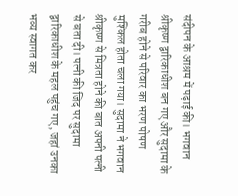संदीपन के आश्रम में पढ़ाई की। भगवान श्रीकृष्ण द्वारिकाधीश बन गए और सुदामा के गरीब होने से परिवार का भरण पोषण मुश्किल होता चला गया। सुदामा ने भगवान श्रीकृष्ण से मित्रता होने की बात अपनी पत्नी से बता दी। पत्नी की जिद पर सुदामा द्वारिकाधीश के महल पहुंच गए, जहां उनका भव्य स्वागत कर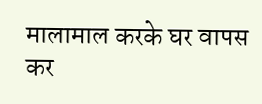मालामाल करके घर वापस कर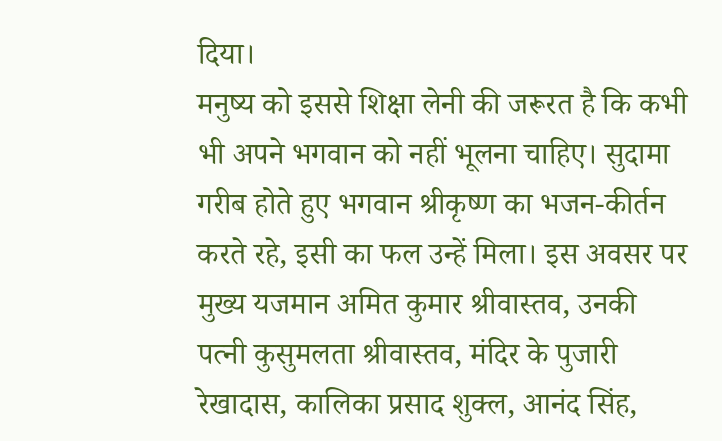दिया।
मनुष्य को इससे शिक्षा लेनी की जरूरत है कि कभी भी अपने भगवान को नहीं भूलना चाहिए। सुदामा गरीब होते हुए भगवान श्रीकृष्ण का भजन-कीर्तन करते रहे, इसी का फल उन्हें मिला। इस अवसर पर मुख्य यजमान अमित कुमार श्रीवास्तव, उनकी पत्नी कुसुमलता श्रीवास्तव, मंदिर के पुजारी रेखादास, कालिका प्रसाद शुक्ल, आनंद सिंह,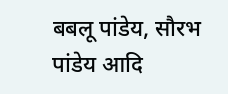बबलू पांडेय, सौरभ पांडेय आदि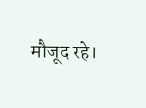मौजूद रहे।